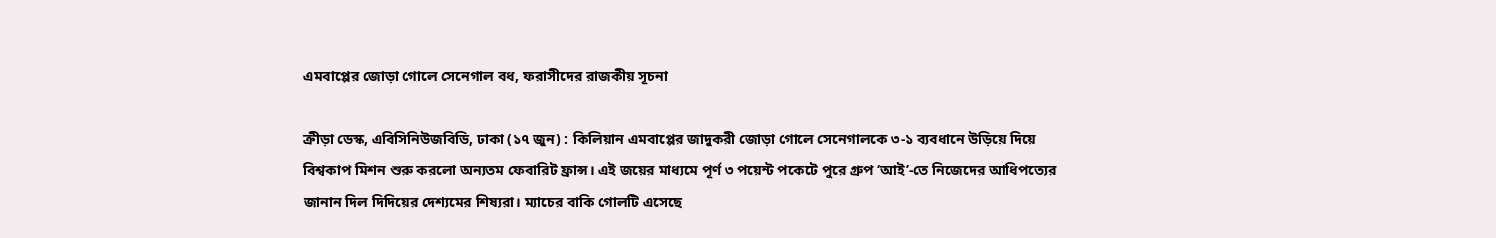এমবাপ্পের জোড়া গোলে সেনেগাল বধ, ফরাসীদের রাজকীয় সূচনা

ক্রীড়া ডেস্ক, এবিসিনিউজবিডি, ঢাকা (১৭ জুন) : কিলিয়ান এমবাপ্পের জাদুকরী জোড়া গোলে সেনেগালকে ৩-১ ব্যবধানে উড়িয়ে দিয়ে বিশ্বকাপ মিশন শুরু করলো অন্যতম ফেবারিট ফ্রান্স। এই জয়ের মাধ্যমে পূর্ণ ৩ পয়েন্ট পকেটে পুরে গ্রুপ ‘আই’-তে নিজেদের আধিপত্যের জানান দিল দিদিয়ের দেশ্যমের শিষ্যরা। ম্যাচের বাকি গোলটি এসেছে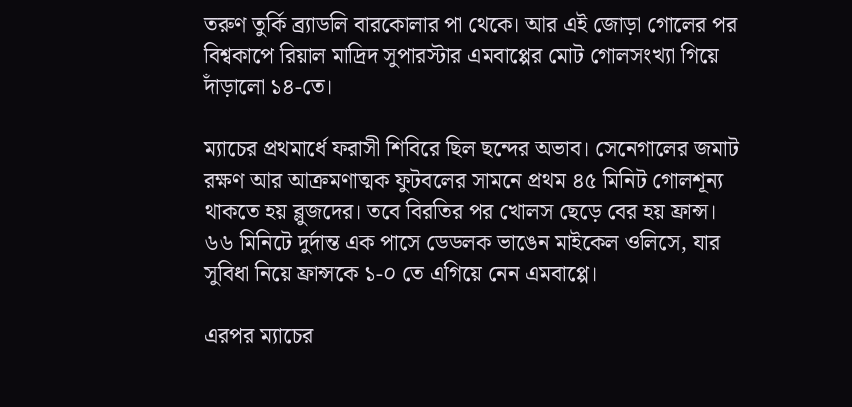তরুণ তুর্কি ব্র্যাডলি বারকোলার পা থেকে। আর এই জোড়া গোলের পর বিশ্বকাপে রিয়াল মাদ্রিদ সুপারস্টার এমবাপ্পের মোট গোলসংখ্যা গিয়ে দাঁড়ালো ১৪-তে।

ম্যাচের প্রথমার্ধে ফরাসী শিবিরে ছিল ছন্দের অভাব। সেনেগালের জমাট রক্ষণ আর আক্রমণাত্মক ফুটবলের সামনে প্রথম ৪৫ মিনিট গোলশূন্য থাকতে হয় ব্লুজদের। তবে বিরতির পর খোলস ছেড়ে বের হয় ফ্রান্স। ৬৬ মিনিটে দুর্দান্ত এক পাসে ডেডলক ভাঙেন মাইকেল ওলিসে, যার সুবিধা নিয়ে ফ্রান্সকে ১-০ তে এগিয়ে নেন এমবাপ্পে।

এরপর ম্যাচের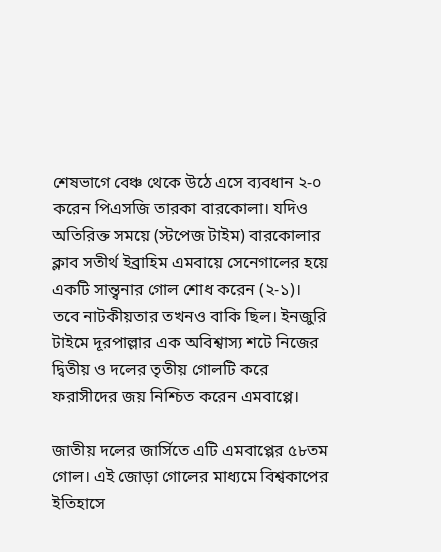শেষভাগে বেঞ্চ থেকে উঠে এসে ব্যবধান ২-০ করেন পিএসজি তারকা বারকোলা। যদিও অতিরিক্ত সময়ে (স্টপেজ টাইম) বারকোলার ক্লাব সতীর্থ ইব্রাহিম এমবায়ে সেনেগালের হয়ে একটি সান্ত্বনার গোল শোধ করেন (২-১)। তবে নাটকীয়তার তখনও বাকি ছিল। ইনজুরি টাইমে দূরপাল্লার এক অবিশ্বাস্য শটে নিজের দ্বিতীয় ও দলের তৃতীয় গোলটি করে ফরাসীদের জয় নিশ্চিত করেন এমবাপ্পে।

জাতীয় দলের জার্সিতে এটি এমবাপ্পের ৫৮তম গোল। এই জোড়া গোলের মাধ্যমে বিশ্বকাপের ইতিহাসে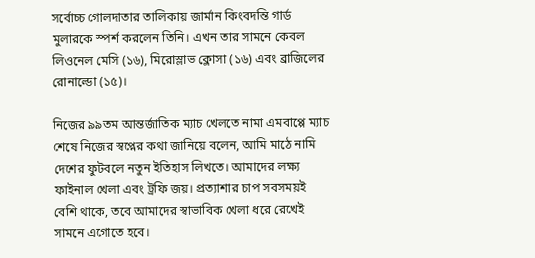সর্বোচ্চ গোলদাতার তালিকায় জার্মান কিংবদন্তি গার্ড মুলারকে স্পর্শ করলেন তিনি। এখন তার সামনে কেবল লিওনেল মেসি (১৬), মিরোস্লাভ ক্লোসা (১৬) এবং ব্রাজিলের রোনাল্ডো (১৫)।

নিজের ৯৯তম আন্তর্জাতিক ম্যাচ খেলতে নামা এমবাপ্পে ম্যাচ শেষে নিজের স্বপ্নের কথা জানিয়ে বলেন, আমি মাঠে নামি দেশের ফুটবলে নতুন ইতিহাস লিখতে। আমাদের লক্ষ্য ফাইনাল খেলা এবং ট্রফি জয়। প্রত্যাশার চাপ সবসময়ই বেশি থাকে, তবে আমাদের স্বাভাবিক খেলা ধরে রেখেই সামনে এগোতে হবে।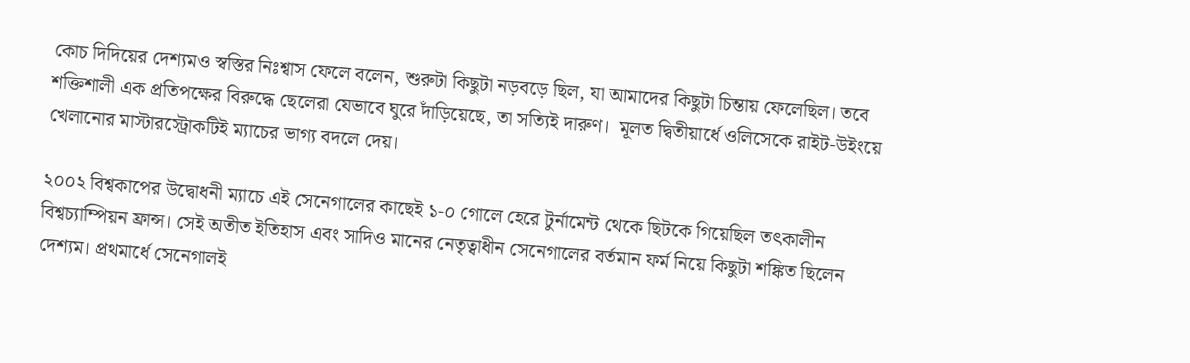কোচ দিদিয়ের দেশ্যমও স্বস্তির নিঃশ্বাস ফেলে বলেন, শুরুটা কিছুটা নড়বড়ে ছিল, যা আমাদের কিছুটা চিন্তায় ফেলেছিল। তবে শক্তিশালী এক প্রতিপক্ষের বিরুদ্ধে ছেলেরা যেভাবে ঘুরে দাঁড়িয়েছে, তা সত্যিই দারুণ।  মূলত দ্বিতীয়ার্ধে ওলিসেকে রাইট-উইংয়ে খেলানোর মাস্টারস্ট্রোকটিই ম্যাচের ভাগ্য বদলে দেয়।

২০০২ বিশ্বকাপের উদ্বোধনী ম্যাচে এই সেনেগালের কাছেই ১-০ গোলে হেরে টুর্নামেন্ট থেকে ছিটকে গিয়েছিল তৎকালীন বিশ্বচ্যাম্পিয়ন ফ্রান্স। সেই অতীত ইতিহাস এবং সাদিও মানের নেতৃত্বাধীন সেনেগালের বর্তমান ফর্ম নিয়ে কিছুটা শঙ্কিত ছিলেন দেশ্যম। প্রথমার্ধে সেনেগালই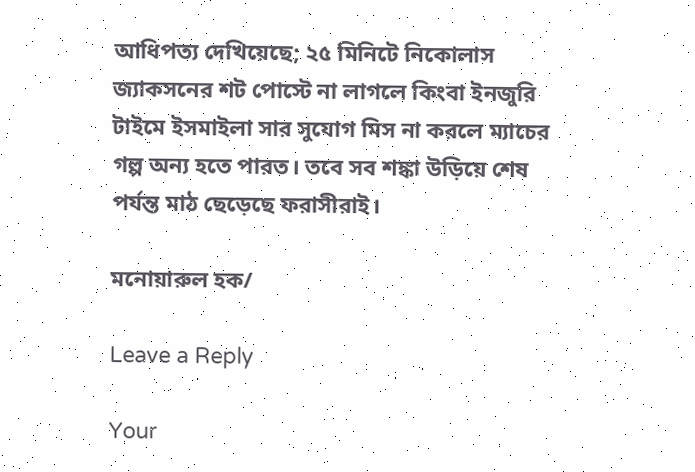আধিপত্য দেখিয়েছে; ২৫ মিনিটে নিকোলাস জ্যাকসনের শট পোস্টে না লাগলে কিংবা ইনজুরি টাইমে ইসমাইলা সার সুযোগ মিস না করলে ম্যাচের গল্প অন্য হতে পারত। তবে সব শঙ্কা উড়িয়ে শেষ পর্যন্ত মাঠ ছেড়েছে ফরাসীরাই।

মনোয়ারুল হক/

Leave a Reply

Your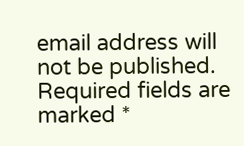email address will not be published. Required fields are marked *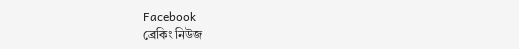Facebook
ব্রেকিং নিউজ